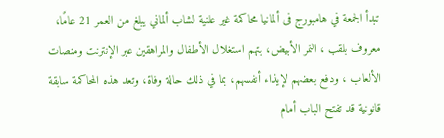تبدأ الجمعة في هامبورج فى ألمانيا محاكمة غير علنية لشاب ألماني يبلغ من العمر 21 عامًا، معروف بلقب ، النمر الأبيض، بتهم استغلال الأطفال والمراهقين عبر الإنترنت ومنصات الألعاب ، ودفع بعضهم لإيذاء أنفسهم، بما في ذلك حالة وفاة، وتعد هذه المحاكمة سابقة قانونية قد تفتح الباب أمام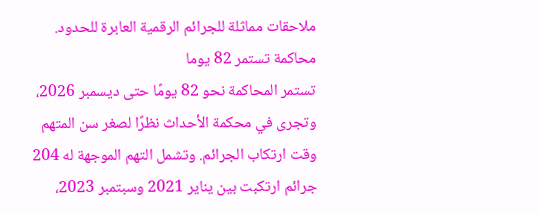ملاحقات مماثلة للجرائم الرقمية العابرة للحدود.
محاكمة تستمر 82 يوما
تستمر المحاكمة نحو 82 يومًا حتى ديسمبر 2026، وتجرى في محكمة الأحداث نظرًا لصغر سن المتهم وقت ارتكاب الجرائم. وتشمل التهم الموجهة له 204 جرائم ارتكبت بين يناير 2021 وسبتمبر 2023،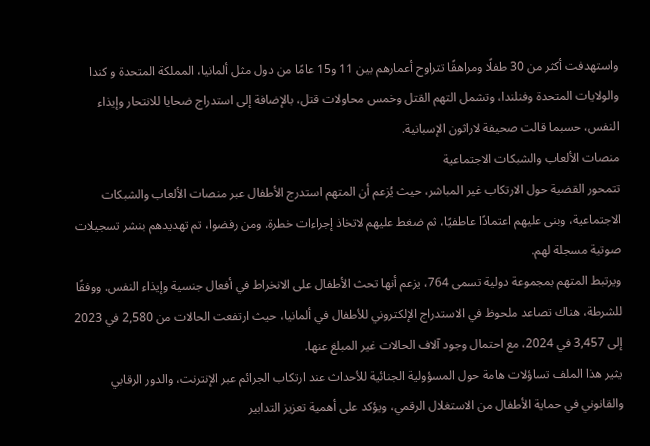واستهدفت أكثر من 30 طفلًا ومراهقًا تتراوح أعمارهم بين 11 و15 عامًا من دول مثل ألمانيا، المملكة المتحدة و كندا والولايات المتحدة وفنلندا، وتشمل التهم القتل وخمس محاولات قتل، بالإضافة إلى استدراج ضحايا للانتحار وإيذاء النفس، حسبما قالت صحيفة لاراثون الإسبانية.
منصات الألعاب والشبكات الاجتماعية
تتمحور القضية حول الارتكاب غير المباشر، حيث يُزعم أن المتهم استدرج الأطفال عبر منصات الألعاب والشبكات الاجتماعية، وبنى عليهم اعتمادًا عاطفيًا، ثم ضغط عليهم لاتخاذ إجراءات خطرة. ومن رفضوا، تم تهديدهم بنشر تسجيلات صوتية مسجلة لهم.
ويرتبط المتهم بمجموعة دولية تسمى 764، يزعم أنها تحث الأطفال على الانخراط في أفعال جنسية وإيذاء النفس. ووفقًا للشرطة، هناك تصاعد ملحوظ في الاستدراج الإلكتروني للأطفال في ألمانيا، حيث ارتفعت الحالات من 2,580 في 2023 إلى 3,457 في 2024، مع احتمال وجود آلاف الحالات غير المبلغ عنها.
يثير هذا الملف تساؤلات هامة حول المسؤولية الجنائية للأحداث عند ارتكاب الجرائم عبر الإنترنت، والدور الرقابي والقانوني في حماية الأطفال من الاستغلال الرقمي، ويؤكد على أهمية تعزيز التدابير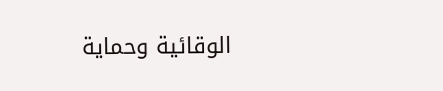الوقائية وحماية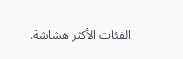الفئات الأكثر هشاشة.